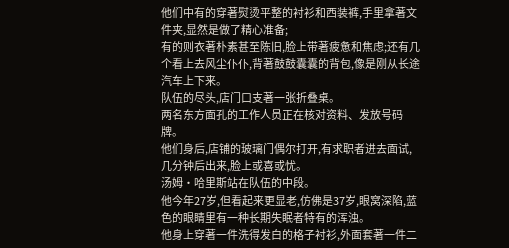他们中有的穿著熨烫平整的衬衫和西装裤,手里拿著文件夹,显然是做了精心准备;
有的则衣著朴素甚至陈旧,脸上带著疲惫和焦虑;还有几个看上去风尘仆仆,背著鼓鼓囊囊的背包,像是刚从长途汽车上下来。
队伍的尽头,店门口支著一张折叠桌。
两名东方面孔的工作人员正在核对资料、发放号码牌。
他们身后,店铺的玻璃门偶尔打开,有求职者进去面试,几分钟后出来,脸上或喜或忧。
汤姆·哈里斯站在队伍的中段。
他今年27岁,但看起来更显老,仿佛是37岁,眼窝深陷,蓝色的眼睛里有一种长期失眠者特有的浑浊。
他身上穿著一件洗得发白的格子衬衫,外面套著一件二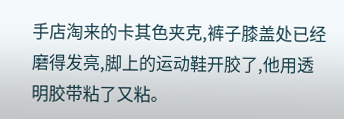手店淘来的卡其色夹克,裤子膝盖处已经磨得发亮,脚上的运动鞋开胶了,他用透明胶带粘了又粘。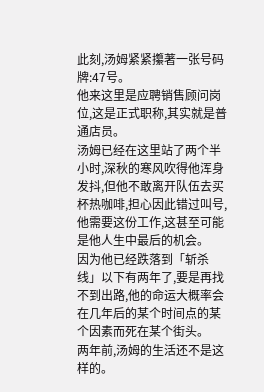此刻,汤姆紧紧攥著一张号码牌:47号。
他来这里是应聘销售顾问岗位,这是正式职称,其实就是普通店员。
汤姆已经在这里站了两个半小时,深秋的寒风吹得他浑身发抖,但他不敢离开队伍去买杯热咖啡,担心因此错过叫号,他需要这份工作,这甚至可能是他人生中最后的机会。
因为他已经跌落到「斩杀线」以下有两年了,要是再找不到出路,他的命运大概率会在几年后的某个时间点的某个因素而死在某个街头。
两年前,汤姆的生活还不是这样的。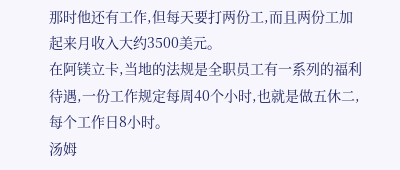那时他还有工作,但每天要打两份工,而且两份工加起来月收入大约3500美元。
在阿镁立卡,当地的法规是全职员工有一系列的福利待遇,一份工作规定每周40个小时,也就是做五休二,每个工作日8小时。
汤姆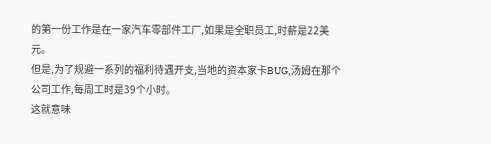的第一份工作是在一家汽车零部件工厂,如果是全职员工,时薪是22美元。
但是,为了规避一系列的福利待遇开支,当地的资本家卡BUG,汤姆在那个公司工作,每周工时是39个小时。
这就意味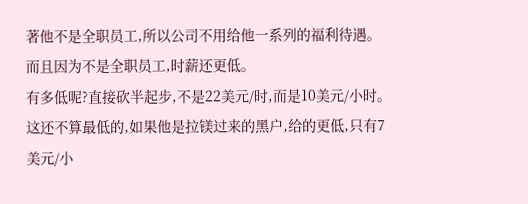著他不是全职员工,所以公司不用给他一系列的福利待遇。
而且因为不是全职员工,时薪还更低。
有多低呢?直接砍半起步,不是22美元/时,而是10美元/小时。
这还不算最低的,如果他是拉镁过来的黑户,给的更低,只有7美元/小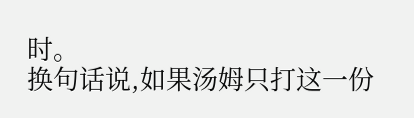时。
换句话说,如果汤姆只打这一份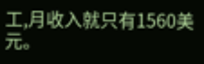工,月收入就只有1560美元。